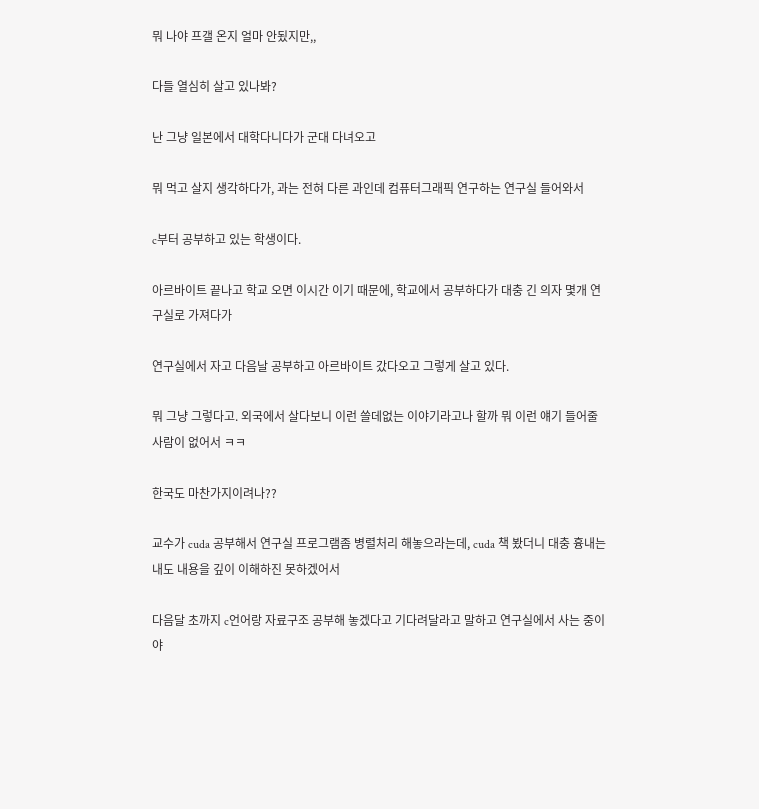뭐 나야 프갤 온지 얼마 안됬지만,,

다들 열심히 살고 있나봐?

난 그냥 일본에서 대학다니다가 군대 다녀오고

뭐 먹고 살지 생각하다가, 과는 전혀 다른 과인데 컴퓨터그래픽 연구하는 연구실 들어와서

c부터 공부하고 있는 학생이다.

아르바이트 끝나고 학교 오면 이시간 이기 때문에, 학교에서 공부하다가 대충 긴 의자 몇개 연구실로 가져다가

연구실에서 자고 다음날 공부하고 아르바이트 갔다오고 그렇게 살고 있다.

뭐 그냥 그렇다고. 외국에서 살다보니 이런 쓸데없는 이야기라고나 할까 뭐 이런 얘기 들어줄 사람이 없어서 ㅋㅋ

한국도 마찬가지이려나??

교수가 cuda 공부해서 연구실 프로그램좀 병렬처리 해놓으라는데, cuda 책 봤더니 대충 흉내는 내도 내용을 깊이 이해하진 못하겠어서

다음달 초까지 c언어랑 자료구조 공부해 놓겠다고 기다려달라고 말하고 연구실에서 사는 중이야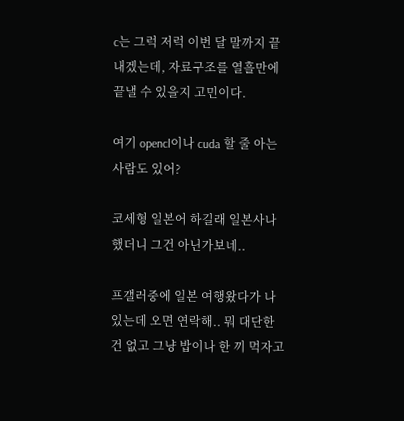c는 그럭 저럭 이번 달 말까지 끝내겠는데, 자료구조를 열흘만에 끝낼 수 있을지 고민이다.

여기 opencl이나 cuda 할 줄 아는 사람도 있어?

코세형 일본어 하길래 일본사나 했더니 그건 아닌가보네..

프갤러중에 일본 여행왔다가 나 있는데 오면 연락해.. 뭐 대단한건 없고 그냥 밥이나 한 끼 먹자고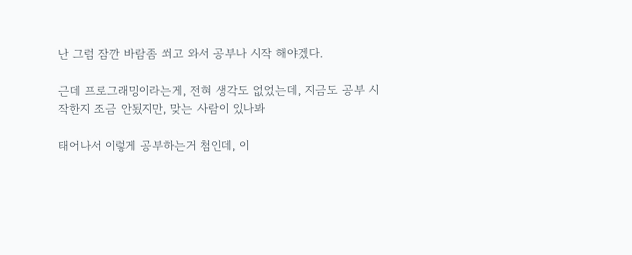난 그럼 잠깐 바람좀 쐬고 와서 공부나 시작 해야겠다.

근데 프로그래밍이라는게, 전혀 생각도 없었는데, 지금도 공부 시작한지 조금 안됬지만, 맞는 사람이 있나봐

태어나서 이렇게 공부하는거 첨인데, 이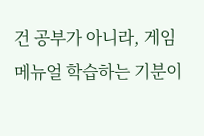건 공부가 아니라, 게임 메뉴얼 학습하는 기분이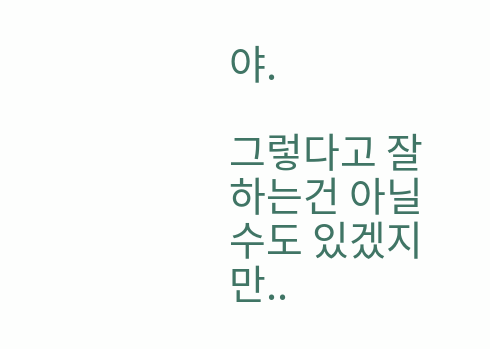야.

그렇다고 잘하는건 아닐 수도 있겠지만..